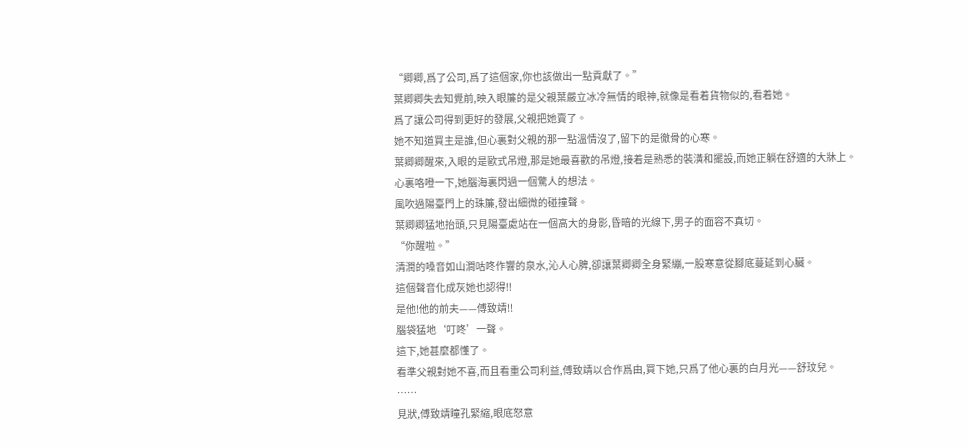“卿卿,爲了公司,爲了這個家,你也該做出一點貢獻了。”
葉卿卿失去知覺前,映入眼簾的是父親葉嚴立冰冷無情的眼神,就像是看着貨物似的,看着她。
爲了讓公司得到更好的發展,父親把她賣了。
她不知道買主是誰,但心裏對父親的那一點溫情沒了,留下的是徹骨的心寒。
葉卿卿醒來,入眼的是歐式吊燈,那是她最喜歡的吊燈,接着是熟悉的裝潢和擺設,而她正躺在舒適的大牀上。
心裏咯噔一下,她腦海裏閃過一個驚人的想法。
風吹過陽臺門上的珠簾,發出細微的碰撞聲。
葉卿卿猛地抬頭,只見陽臺處站在一個高大的身影,昏暗的光線下,男子的面容不真切。
“你醒啦。”
清潤的嗓音如山澗咕咚作響的泉水,沁人心脾,卻讓葉卿卿全身緊繃,一股寒意從腳底蔓延到心臟。
這個聲音化成灰她也認得!!
是他!他的前夫——傅致靖!!
腦袋猛地‘叮咚’一聲。
這下,她甚麼都懂了。
看準父親對她不喜,而且看重公司利益,傅致靖以合作爲由,買下她,只爲了他心裏的白月光——舒玟兒。
……
見狀,傅致靖瞳孔緊縮,眼底怒意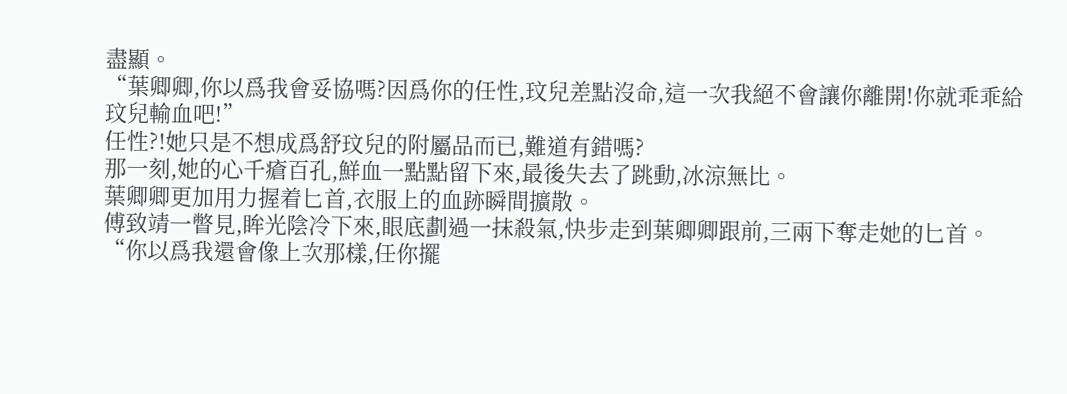盡顯。
“葉卿卿,你以爲我會妥協嗎?因爲你的任性,玟兒差點沒命,這一次我絕不會讓你離開!你就乖乖給玟兒輸血吧!”
任性?!她只是不想成爲舒玟兒的附屬品而已,難道有錯嗎?
那一刻,她的心千瘡百孔,鮮血一點點留下來,最後失去了跳動,冰涼無比。
葉卿卿更加用力握着匕首,衣服上的血跡瞬間擴散。
傅致靖一瞥見,眸光陰冷下來,眼底劃過一抹殺氣,快步走到葉卿卿跟前,三兩下奪走她的匕首。
“你以爲我還會像上次那樣,任你擺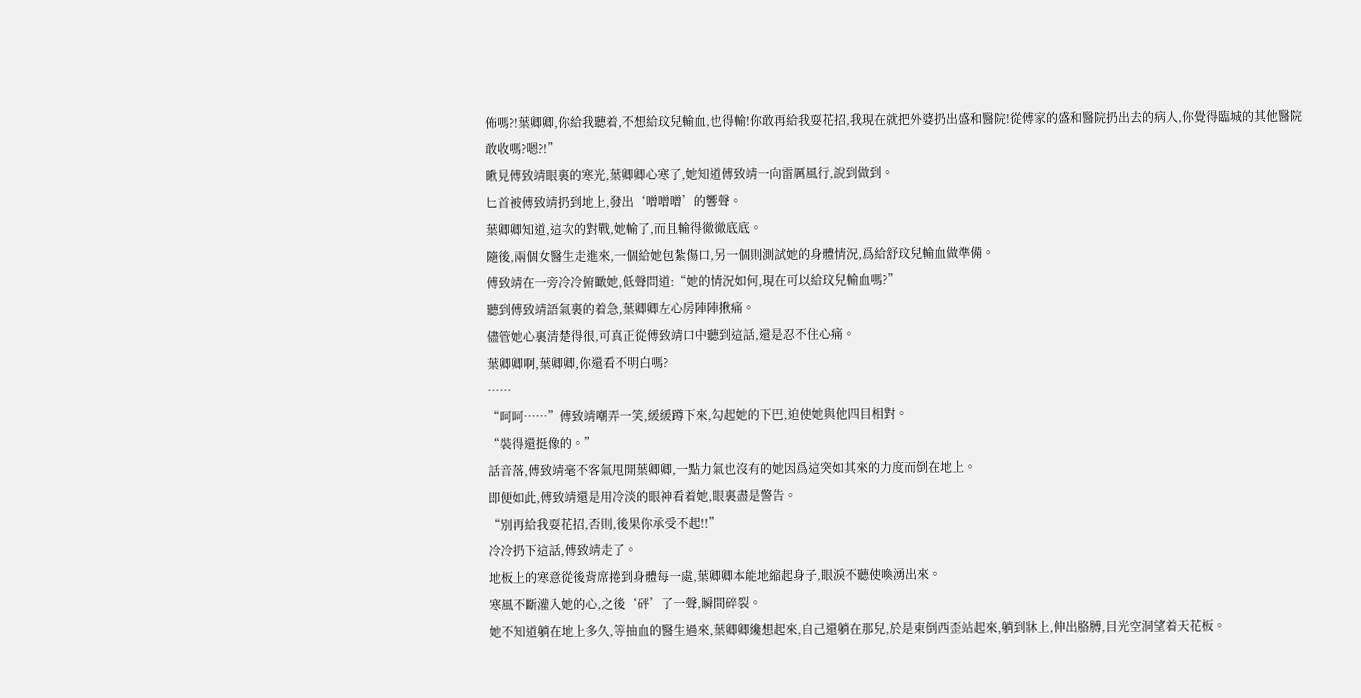佈嗎?!葉卿卿,你給我聽着,不想給玟兒輸血,也得輸!你敢再給我耍花招,我現在就把外婆扔出盛和醫院!從傅家的盛和醫院扔出去的病人,你覺得臨城的其他醫院敢收嗎?嗯?!”
瞅見傅致靖眼裏的寒光,葉卿卿心寒了,她知道傅致靖一向雷厲風行,說到做到。
匕首被傅致靖扔到地上,發出‘噌噌噌’的響聲。
葉卿卿知道,這次的對戰,她輸了,而且輸得徹徹底底。
隨後,兩個女醫生走進來,一個給她包紮傷口,另一個則測試她的身體情況,爲給舒玟兒輸血做準備。
傅致靖在一旁冷冷俯瞰她,低聲問道:“她的情況如何,現在可以給玟兒輸血嗎?”
聽到傅致靖語氣裏的着急,葉卿卿左心房陣陣揪痛。
儘管她心裏清楚得很,可真正從傅致靖口中聽到這話,還是忍不住心痛。
葉卿卿啊,葉卿卿,你還看不明白嗎?
……
“呵呵……”傅致靖嘲弄一笑,緩緩蹲下來,勾起她的下巴,迫使她與他四目相對。
“裝得還挺像的。”
話音落,傅致靖毫不客氣甩開葉卿卿,一點力氣也沒有的她因爲這突如其來的力度而倒在地上。
即便如此,傅致靖還是用冷淡的眼神看着她,眼裏盡是警告。
“別再給我耍花招,否則,後果你承受不起!!”
冷冷扔下這話,傅致靖走了。
地板上的寒意從後背席捲到身體每一處,葉卿卿本能地縮起身子,眼淚不聽使喚湧出來。
寒風不斷灌入她的心,之後‘砰’了一聲,瞬間碎裂。
她不知道躺在地上多久,等抽血的醫生過來,葉卿卿纔想起來,自己還躺在那兒,於是東倒西歪站起來,躺到牀上,伸出胳膊,目光空洞望着天花板。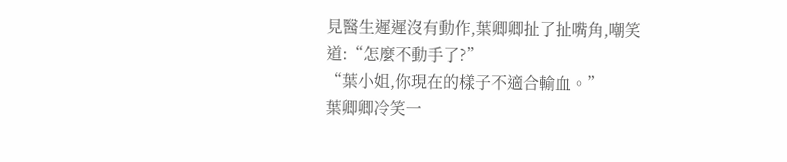見醫生遲遲沒有動作,葉卿卿扯了扯嘴角,嘲笑道:“怎麼不動手了?”
“葉小姐,你現在的樣子不適合輸血。”
葉卿卿冷笑一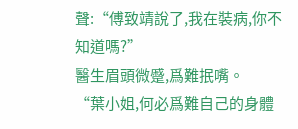聲:“傅致靖說了,我在裝病,你不知道嗎?”
醫生眉頭微蹙,爲難抿嘴。
“葉小姐,何必爲難自己的身體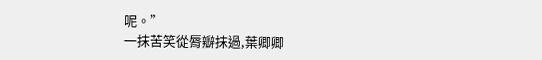呢。”
一抹苦笑從脣瓣抹過,葉卿卿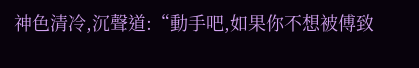神色清冷,沉聲道:“動手吧,如果你不想被傅致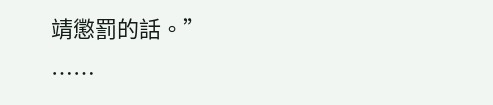靖懲罰的話。”
……